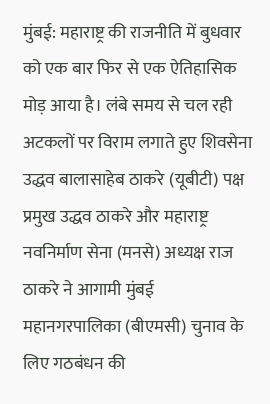मुंबई: महाराष्ट्र की राजनीति में बुधवार को एक बार फिर से एक ऐतिहासिक मोड़ आया है। लंबे समय से चल रही अटकलों पर विराम लगाते हुए शिवसेना उद्धव बालासाहेब ठाकरे (यूबीटी) पक्ष प्रमुख उद्धव ठाकरे और महाराष्ट्र नवनिर्माण सेना (मनसे) अध्यक्ष राज ठाकरे ने आगामी मुंबई महानगरपालिका (बीएमसी) चुनाव के लिए गठबंधन की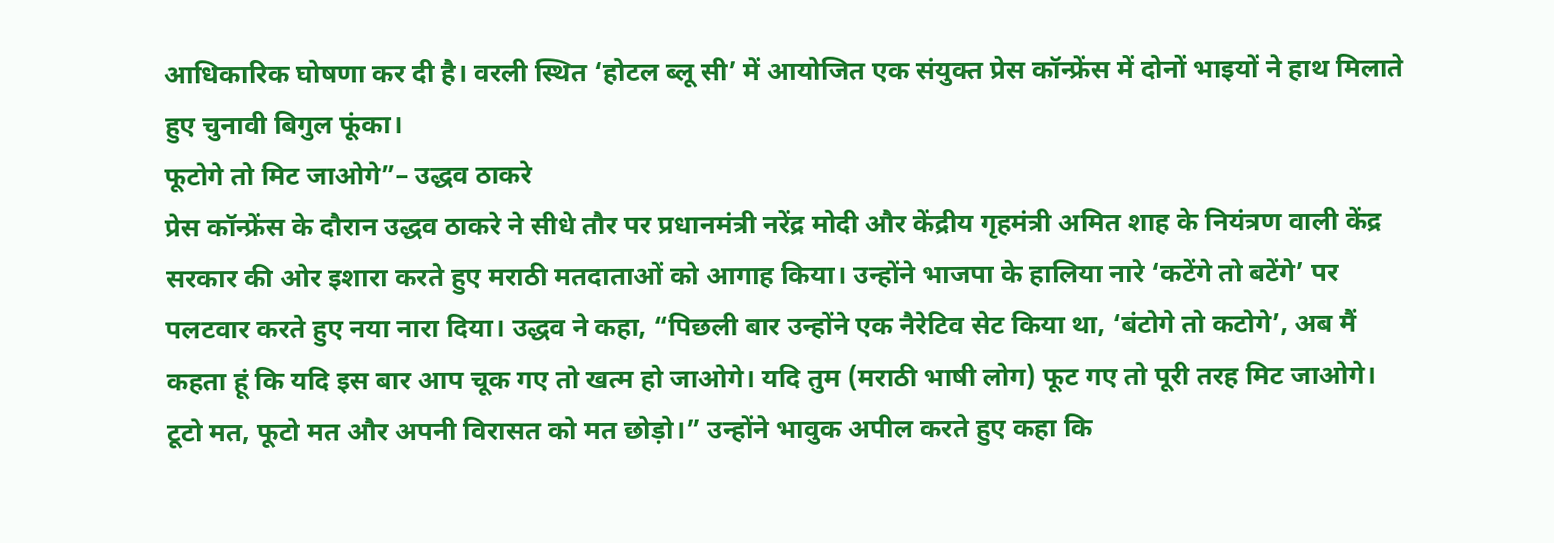आधिकारिक घोषणा कर दी है। वरली स्थित ‘होटल ब्लू सी’ में आयोजित एक संयुक्त प्रेस कॉन्फ्रेंस में दोनों भाइयों ने हाथ मिलाते हुए चुनावी बिगुल फूंका।
फूटोगे तो मिट जाओगे”– उद्धव ठाकरे
प्रेस कॉन्फ्रेंस के दौरान उद्धव ठाकरे ने सीधे तौर पर प्रधानमंत्री नरेंद्र मोदी और केंद्रीय गृहमंत्री अमित शाह के नियंत्रण वाली केंद्र सरकार की ओर इशारा करते हुए मराठी मतदाताओं को आगाह किया। उन्होंने भाजपा के हालिया नारे ‘कटेंगे तो बटेंगे’ पर पलटवार करते हुए नया नारा दिया। उद्धव ने कहा, “पिछली बार उन्होंने एक नैरेटिव सेट किया था, ‘बंटोगे तो कटोगे’, अब मैं कहता हूं कि यदि इस बार आप चूक गए तो खत्म हो जाओगे। यदि तुम (मराठी भाषी लोग) फूट गए तो पूरी तरह मिट जाओगे। टूटो मत, फूटो मत और अपनी विरासत को मत छोड़ो।” उन्होंने भावुक अपील करते हुए कहा कि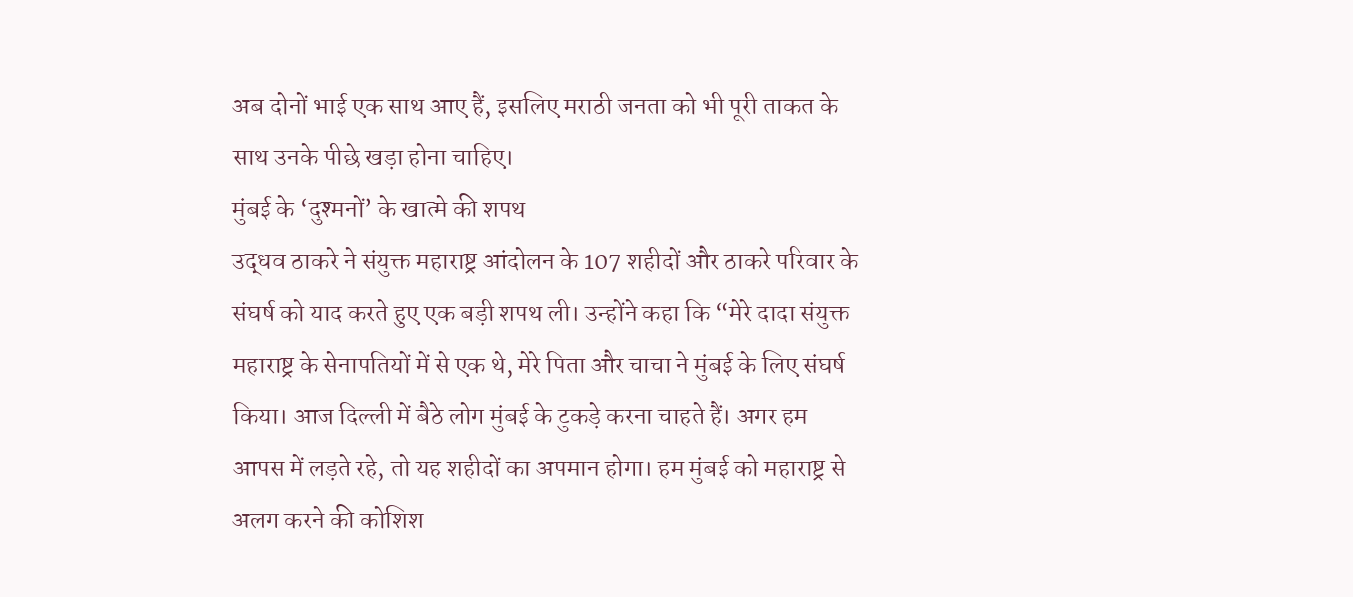अब दोनों भाई एक साथ आए हैं, इसलिए मराठी जनता को भी पूरी ताकत के साथ उनके पीछे खड़ा होना चाहिए।
मुंबई के ‘दुश्मनों’ के खात्मे की शपथ
उद्धव ठाकरे ने संयुक्त महाराष्ट्र आंदोलन के 107 शहीदों और ठाकरे परिवार के संघर्ष को याद करते हुए एक बड़ी शपथ ली। उन्होंने कहा कि “मेरे दादा संयुक्त महाराष्ट्र के सेनापतियों में से एक थे, मेरे पिता और चाचा ने मुंबई के लिए संघर्ष किया। आज दिल्ली में बैठे लोग मुंबई के टुकड़े करना चाहते हैं। अगर हम आपस में लड़ते रहे, तो यह शहीदों का अपमान होगा। हम मुंबई को महाराष्ट्र से अलग करने की कोशिश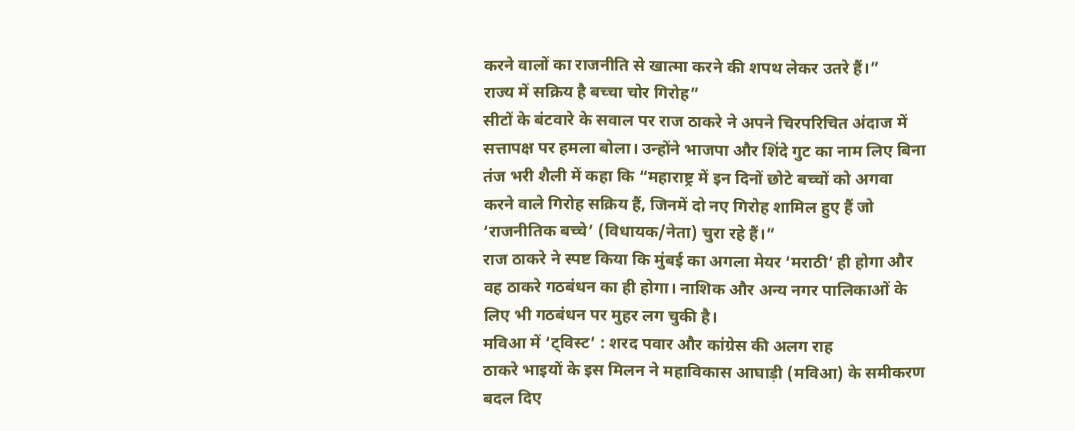करने वालों का राजनीति से खात्मा करने की शपथ लेकर उतरे हैं।”
राज्य में सक्रिय है बच्चा चोर गिरोह”
सीटों के बंटवारे के सवाल पर राज ठाकरे ने अपने चिरपरिचित अंदाज में सत्तापक्ष पर हमला बोला। उन्होंने भाजपा और शिंदे गुट का नाम लिए बिना तंज भरी शैली में कहा कि “महाराष्ट्र में इन दिनों छोटे बच्चों को अगवा करने वाले गिरोह सक्रिय हैं, जिनमें दो नए गिरोह शामिल हुए हैं जो ‘राजनीतिक बच्चे’ (विधायक/नेता) चुरा रहे हैं।”
राज ठाकरे ने स्पष्ट किया कि मुंबई का अगला मेयर ‘मराठी’ ही होगा और वह ठाकरे गठबंधन का ही होगा। नाशिक और अन्य नगर पालिकाओं के लिए भी गठबंधन पर मुहर लग चुकी है।
मविआ में ‘ट्विस्ट’ : शरद पवार और कांग्रेस की अलग राह
ठाकरे भाइयों के इस मिलन ने महाविकास आघाड़ी (मविआ) के समीकरण बदल दिए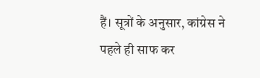हैं। सूत्रों के अनुसार, कांग्रेस ने पहले ही साफ कर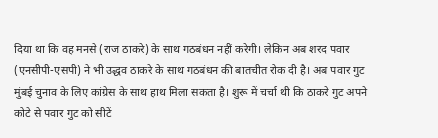दिया था कि वह मनसे (राज ठाकरे) के साथ गठबंधन नहीं करेगी। लेकिन अब शरद पवार (एनसीपी-एसपी) ने भी उद्धव ठाकरे के साथ गठबंधन की बातचीत रोक दी है। अब पवार गुट मुंबई चुनाव के लिए कांग्रेस के साथ हाथ मिला सकता है। शुरू में चर्चा थी कि ठाकरे गुट अपने कोटे से पवार गुट को सीटें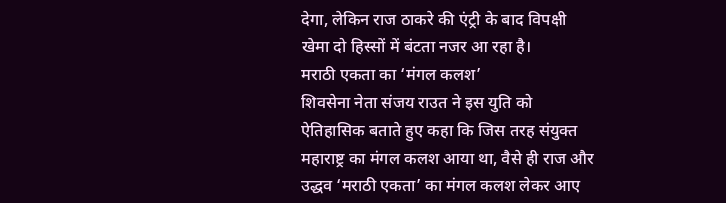देगा, लेकिन राज ठाकरे की एंट्री के बाद विपक्षी खेमा दो हिस्सों में बंटता नजर आ रहा है।
मराठी एकता का ‘मंगल कलश’
शिवसेना नेता संजय राउत ने इस युति को ऐतिहासिक बताते हुए कहा कि जिस तरह संयुक्त महाराष्ट्र का मंगल कलश आया था, वैसे ही राज और उद्धव ‘मराठी एकता’ का मंगल कलश लेकर आए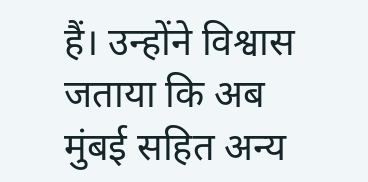हैं। उन्होंने विश्वास जताया कि अब मुंबई सहित अन्य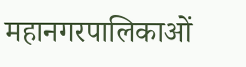महानगरपालिकाओं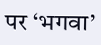पर ‘भगवा’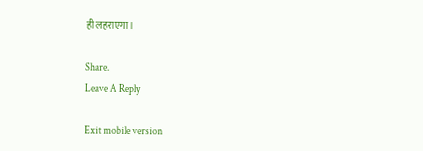ही लहराएगा।

Share.
Leave A Reply

Exit mobile version